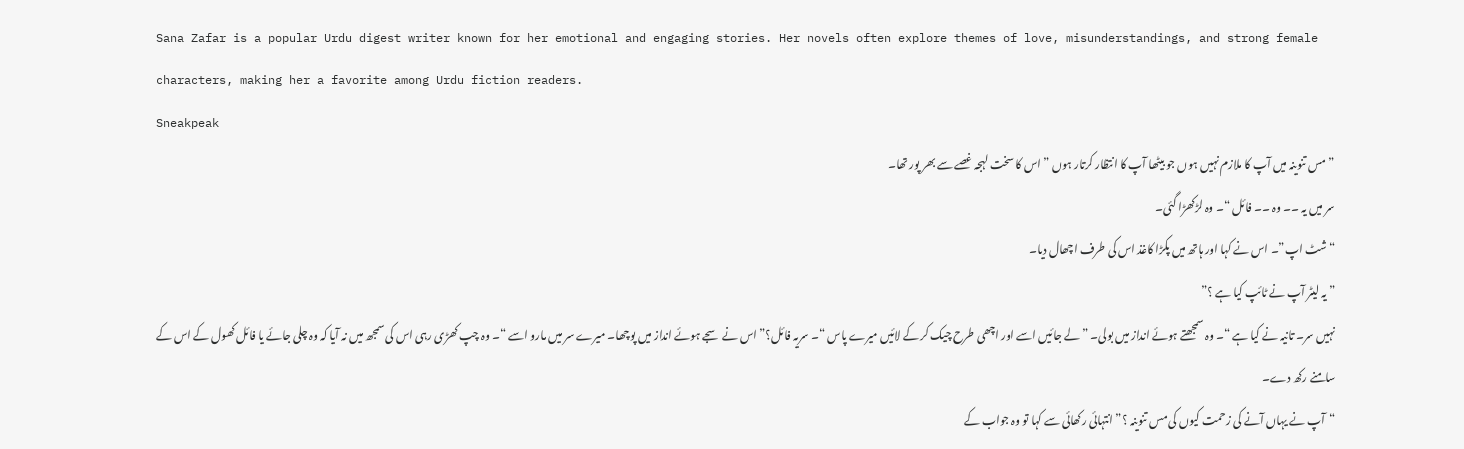Sana Zafar is a popular Urdu digest writer known for her emotional and engaging stories. Her novels often explore themes of love, misunderstandings, and strong female characters, making her a favorite among Urdu fiction readers.
Sneakpeak
” مس تنوینہ میں آپ کا ملازم نہیں ہوں جو بیٹھا آپ کا انتظار کرتار ہوں ” اس کا سخت لہجہ غصے سے بھر پور تھا۔
سر میں یہ ۔۔ وہ ۔۔ فائل “۔ وہ لڑکھڑا گئی۔
“شٹ اپ”۔ اس نے کہا اور ہاتھ میں پکڑا کاغذ اس کی طرف اچھال دیا۔
” یہ لیٹر آپ نے ٹائپ کیا ہے ؟”
نہیں سر۔ تانیہ نے کیا ہے “۔ وہ سمجھتے ہوئے انداز میں بولی۔ ” لے جائیں اسے اور اچھی طرح چیک کر کے لائیں میرے پاس “۔ سریہ فائل؟” اس نے سجے ہوئے انداز میں پوچھا۔ میرے سر میں مارو اسے “۔ وہ چپ کھڑی رہی اس کی سمجھ میں نہ آیا کہ وہ چلی جائے یا فائل کھول کے اس کے سامنے رکھ دے۔
“آپ نے یہاں آنے کی زحمت کیوں کی مس تنوینہ ؟” انتہائی رکھائی سے کہا تو وہ جواب کے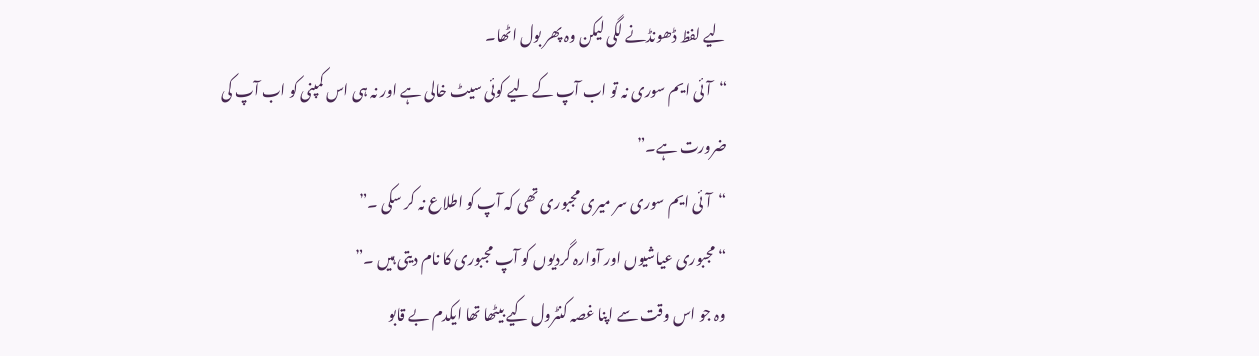لیے لفظ ڈھونڈنے لگی لیکن وہ پھر بول اٹھا۔
“آئی ایم سوری نہ تو اب آپ کے لیے کوئی سیٹ خالی ہے اور نہ ہی اس کمپنی کو اب آپ کی ضرورت ہے۔”
“آئی ایم سوری سر میری مجبوری تھی کہ آپ کو اطلاع نہ کر سکی ۔”
“مجبوری عیاشیوں اور آوارہ گردیوں کو آپ مجبوری کا نام دیتی ہیں ۔”
وہ جو اس وقت سے اپنا غصہ کنٹرول کیے بیٹھا تھا ایکدم بے قابو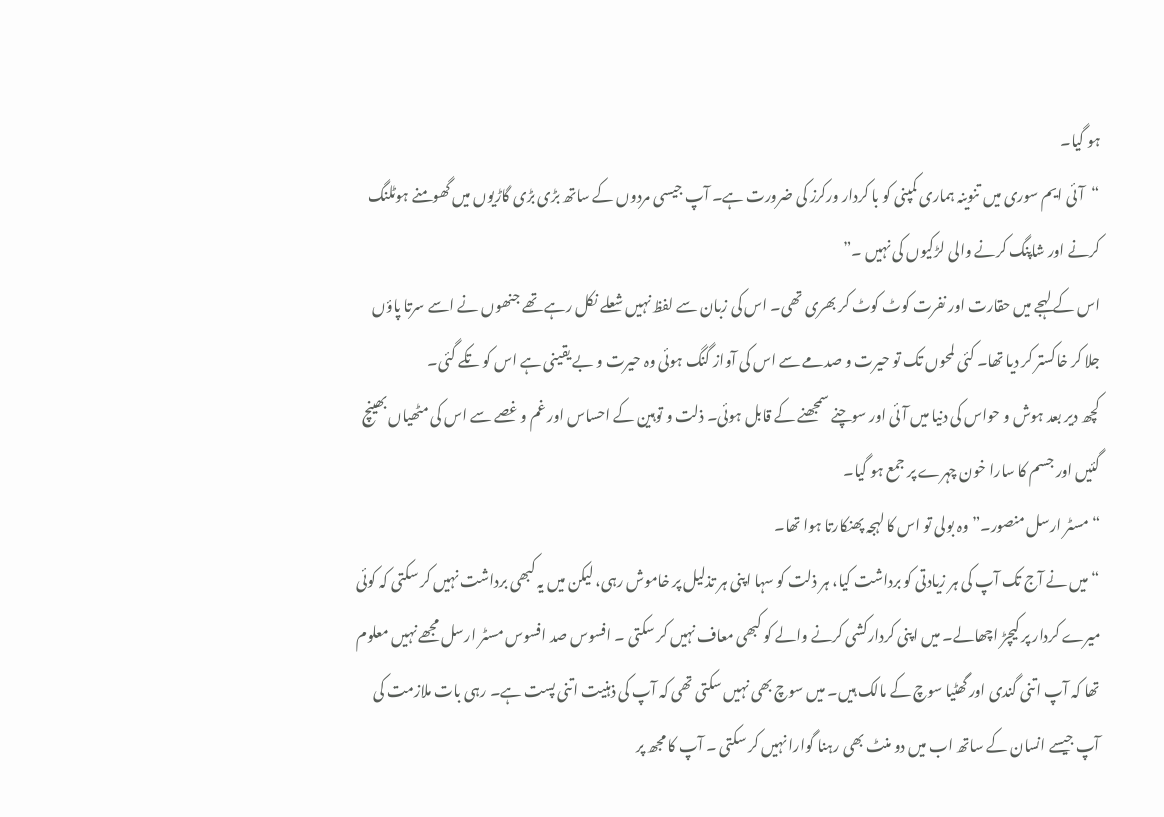ہو گیا۔
“آئی ایم سوری میں تنوینہ ہماری کمپنی کو با کردار ورکرز کی ضرورت ہے۔ آپ جیسی مردوں کے ساتھ بڑی بڑی گاڑیوں میں گھومنے ہوٹلنگ کرنے اور شاپنگ کرنے والی لڑکیوں کی نہیں ۔”
اس کے لہجے میں حقارت اور نفرت کوٹ کوٹ کر بھری تھی۔ اس کی زبان سے لفظ نہیں شعلے نکل رہے تھے جنھوں نے اسے سرتا پاؤں جلا کر خاکستر کر دیا تھا۔ کئی لمحوں تک تو حیرت و صدمے سے اس کی آواز گنگ ہوئی وہ حیرت و بے یقینی ہے اس کو تکے گئی۔
کچھ دیر بعد ہوش و حواس کی دنیا میں آئی اور سوچنے سمجھنے کے قابل ہوئی۔ ذلت و توہین کے احساس اور غم و غصے سے اس کی مٹھیاں بھینچ گئیں اور جسم کا سارا خون چہرے پر جمع ہو گیا۔
“مسٹر ارسل منصور۔” وہ بولی تو اس کا لہجہ پھنکارتا ہوا تھا۔
“میں نے آج تک آپ کی ہر زیادتی کو برداشت کیا، ہر ذلت کو سہا اپنی ہر تذلیل پر خاموش رہی، لیکن میں یہ کبھی برداشت نہیں کر سکتی کہ کوئی میرے کردار پر کیچڑ اچھالے۔ میں اپنی کردارکشی کرنے والے کو کبھی معاف نہیں کر سکتی ۔ افسوس صد افسوس مسٹر ارسل مجھے نہیں معلوم تھا کہ آپ اتنی گندی اور گھٹیا سوچ کے مالک ہیں۔ میں سوچ بھی نہیں سکتی تھی کہ آپ کی ذہنیت اتنی پست ہے۔ رہی بات ملازمت کی آپ جیسے انسان کے ساتھ اب میں دو منٹ بھی رہنا گوارا نہیں کر سکتی ۔ آپ کا مجھ پر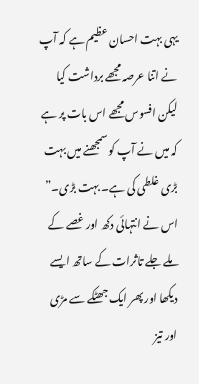یہی بہت احسان عظیم ہے کہ آپ نے اتنا عرصہ مجھے برداشت کیا لیکن افسوس مجھے اس بات پر ہے کہ میں نے آپ کو سمجھنے میں بہت بڑی غلطی کی ہے۔ بہت بڑی۔”
اس نے انتہائی دکھ اور غصے کے ملے جلے تاثرات کے ساتھ ایسے دیکھا اور پھر ایک جھٹکے سے مڑی اور تیز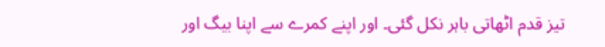تیز قدم اٹھاتی باہر نکل گئی۔ اور اپنے کمرے سے اپنا بیگ اور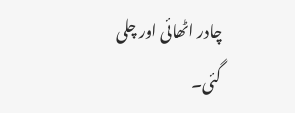چادر اٹھائی اور چلی گئی۔